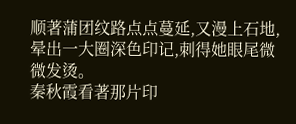顺著蒲团纹路点点蔓延,又漫上石地,晕出一大圈深色印记,刺得她眼尾微微发烫。
秦秋霞看著那片印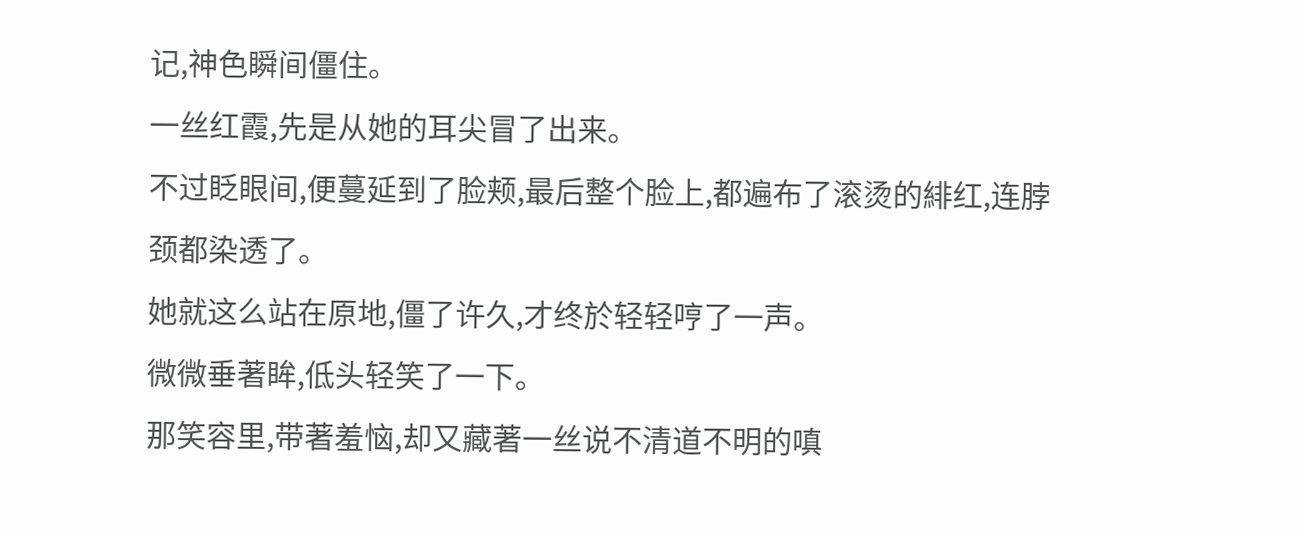记,神色瞬间僵住。
一丝红霞,先是从她的耳尖冒了出来。
不过眨眼间,便蔓延到了脸颊,最后整个脸上,都遍布了滚烫的緋红,连脖颈都染透了。
她就这么站在原地,僵了许久,才终於轻轻哼了一声。
微微垂著眸,低头轻笑了一下。
那笑容里,带著羞恼,却又藏著一丝说不清道不明的嗔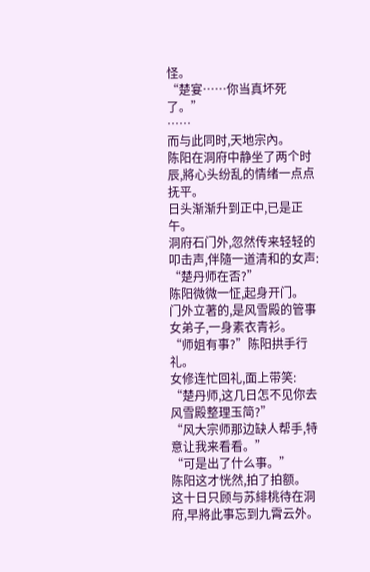怪。
“楚宴……你当真坏死了。”
……
而与此同时,天地宗內。
陈阳在洞府中静坐了两个时辰,將心头纷乱的情绪一点点抚平。
日头渐渐升到正中,已是正午。
洞府石门外,忽然传来轻轻的叩击声,伴隨一道清和的女声:
“楚丹师在否?”
陈阳微微一怔,起身开门。
门外立著的,是风雪殿的管事女弟子,一身素衣青衫。
“师姐有事?”陈阳拱手行礼。
女修连忙回礼,面上带笑:
“楚丹师,这几日怎不见你去风雪殿整理玉简?”
“风大宗师那边缺人帮手,特意让我来看看。”
“可是出了什么事。”
陈阳这才恍然,拍了拍额。
这十日只顾与苏緋桃待在洞府,早將此事忘到九霄云外。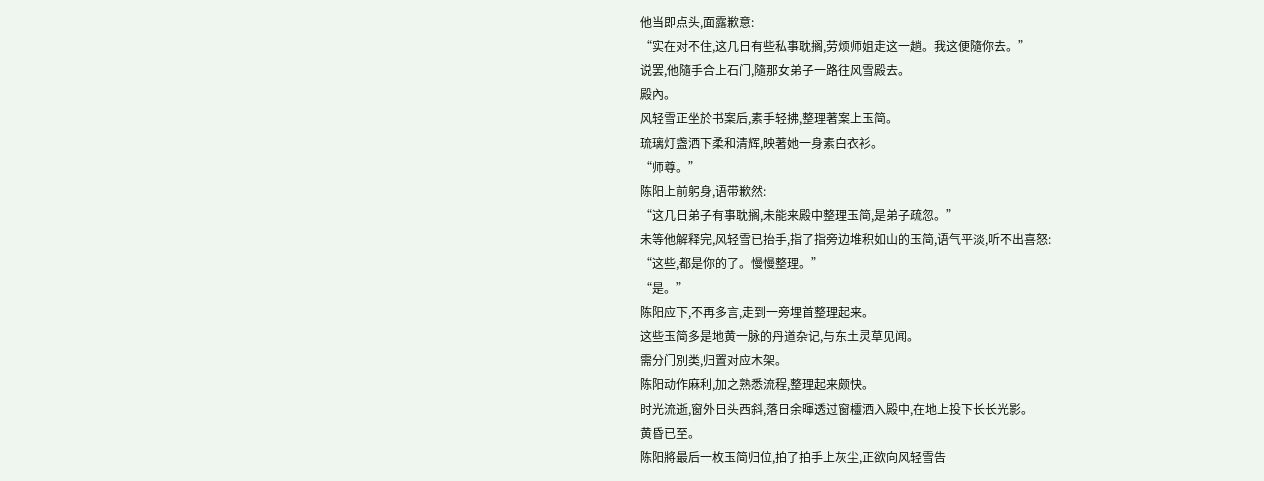他当即点头,面露歉意:
“实在对不住,这几日有些私事耽搁,劳烦师姐走这一趟。我这便隨你去。”
说罢,他隨手合上石门,隨那女弟子一路往风雪殿去。
殿內。
风轻雪正坐於书案后,素手轻拂,整理著案上玉简。
琉璃灯盏洒下柔和清辉,映著她一身素白衣衫。
“师尊。”
陈阳上前躬身,语带歉然:
“这几日弟子有事耽搁,未能来殿中整理玉简,是弟子疏忽。”
未等他解释完,风轻雪已抬手,指了指旁边堆积如山的玉简,语气平淡,听不出喜怒:
“这些,都是你的了。慢慢整理。”
“是。”
陈阳应下,不再多言,走到一旁埋首整理起来。
这些玉简多是地黄一脉的丹道杂记,与东土灵草见闻。
需分门別类,归置对应木架。
陈阳动作麻利,加之熟悉流程,整理起来颇快。
时光流逝,窗外日头西斜,落日余暉透过窗欞洒入殿中,在地上投下长长光影。
黄昏已至。
陈阳將最后一枚玉简归位,拍了拍手上灰尘,正欲向风轻雪告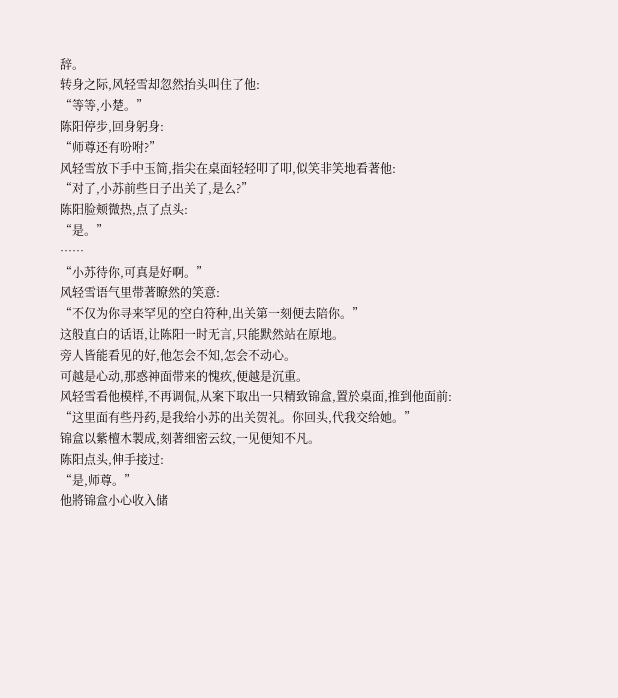辞。
转身之际,风轻雪却忽然抬头叫住了他:
“等等,小楚。”
陈阳停步,回身躬身:
“师尊还有吩咐?”
风轻雪放下手中玉简,指尖在桌面轻轻叩了叩,似笑非笑地看著他:
“对了,小苏前些日子出关了,是么?”
陈阳脸颊微热,点了点头:
“是。”
……
“小苏待你,可真是好啊。”
风轻雪语气里带著瞭然的笑意:
“不仅为你寻来罕见的空白符种,出关第一刻便去陪你。”
这般直白的话语,让陈阳一时无言,只能默然站在原地。
旁人皆能看见的好,他怎会不知,怎会不动心。
可越是心动,那惑神面带来的愧疚,便越是沉重。
风轻雪看他模样,不再调侃,从案下取出一只精致锦盒,置於桌面,推到他面前:
“这里面有些丹药,是我给小苏的出关贺礼。你回头,代我交给她。”
锦盒以紫檀木製成,刻著细密云纹,一见便知不凡。
陈阳点头,伸手接过:
“是,师尊。”
他將锦盒小心收入储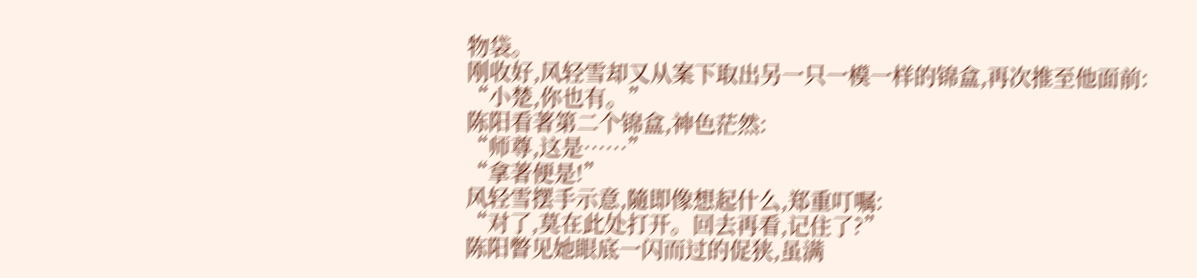物袋。
刚收好,风轻雪却又从案下取出另一只一模一样的锦盒,再次推至他面前:
“小楚,你也有。”
陈阳看著第二个锦盒,神色茫然:
“师尊,这是……”
“拿著便是!”
风轻雪摆手示意,隨即像想起什么,郑重叮嘱:
“对了,莫在此处打开。回去再看,记住了?”
陈阳瞥见她眼底一闪而过的促狭,虽满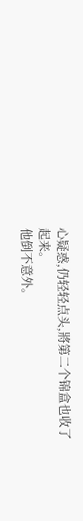心疑惑,仍轻轻点头,將第二个锦盒也收了起来。
他倒不意外。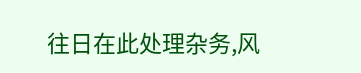往日在此处理杂务,风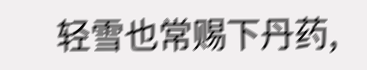轻雪也常赐下丹药,